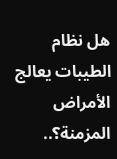هل نظام الطيبات يعالج الأمراض المزمنة؟..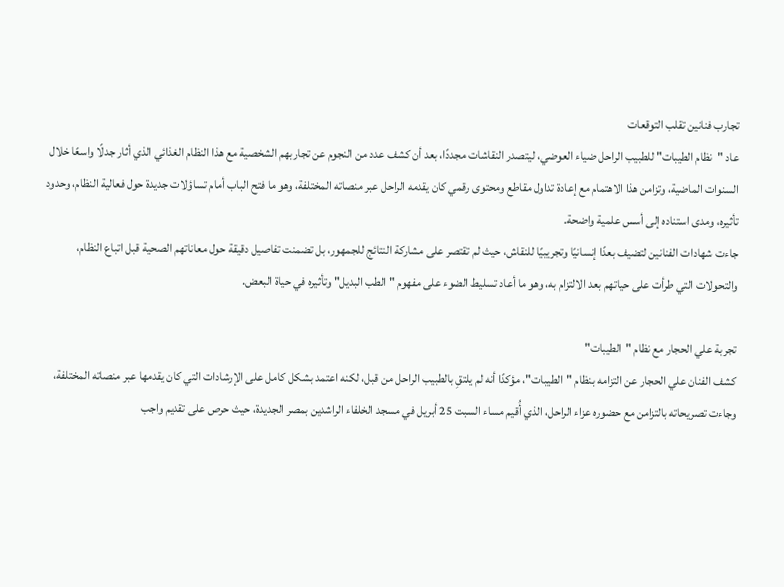تجارب فنانين تقلب التوقعات
عاد "نظام الطيبات" للطبيب الراحل ضياء العوضي، ليتصدر النقاشات مجددًا، بعد أن كشف عدد من النجوم عن تجاربهم الشخصية مع هذا النظام الغذائي الذي أثار جدلًا واسعًا خلال السنوات الماضية، وتزامن هذا الاهتمام مع إعادة تداول مقاطع ومحتوى رقمي كان يقدمه الراحل عبر منصاته المختلفة، وهو ما فتح الباب أمام تساؤلات جديدة حول فعالية النظام، وحدود تأثيره، ومدى استناده إلى أسس علمية واضحة.
جاءت شهادات الفنانين لتضيف بعدًا إنسانيًا وتجريبيًا للنقاش، حيث لم تقتصر على مشاركة النتائج للجمهور، بل تضمنت تفاصيل دقيقة حول معاناتهم الصحية قبل اتباع النظام، والتحولات التي طرأت على حياتهم بعد الالتزام به، وهو ما أعاد تسليط الضوء على مفهوم "الطب البديل" وتأثيره في حياة البعض.

تجربة علي الحجار مع نظام "الطيبات"
كشف الفنان علي الحجار عن التزامه بنظام "الطيبات"، مؤكدًا أنه لم يلتقِ بالطبيب الراحل من قبل، لكنه اعتمد بشكل كامل على الإرشادات التي كان يقدمها عبر منصاته المختلفة، وجاءت تصريحاته بالتزامن مع حضوره عزاء الراحل، الذي أُقيم مساء السبت 25 أبريل في مسجد الخلفاء الراشدين بمصر الجديدة، حيث حرص على تقديم واجب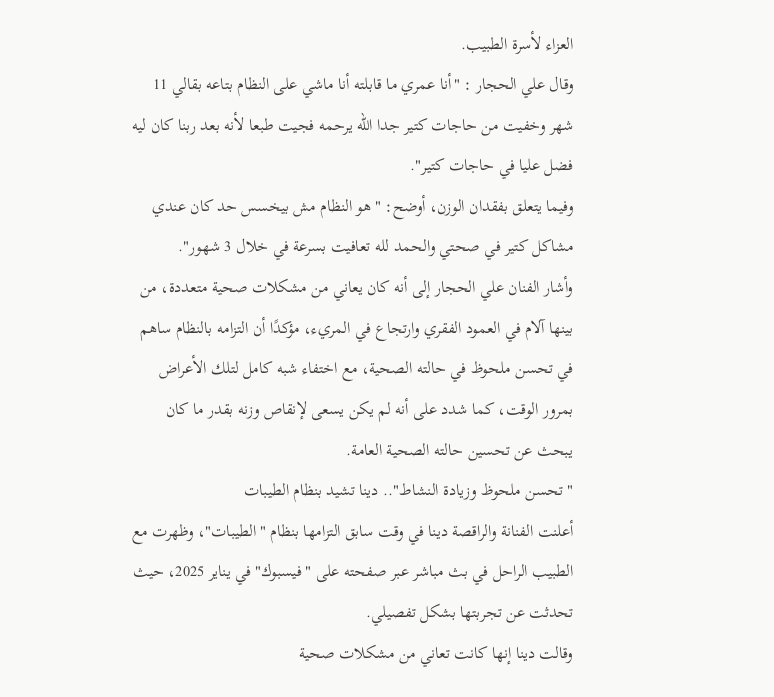العزاء لأسرة الطبيب.
وقال علي الحجار : "أنا عمري ما قابلته أنا ماشي على النظام بتاعه بقالي 11 شهر وخفيت من حاجات كتير جدا الله يرحمه فجيت طبعا لأنه بعد ربنا كان ليه فضل عليا في حاجات كتير".
وفيما يتعلق بفقدان الوزن، أوضح: "هو النظام مش بيخسس حد كان عندي مشاكل كتير في صحتي والحمد لله تعافيت بسرعة في خلال 3 شهور".
وأشار الفنان علي الحجار إلى أنه كان يعاني من مشكلات صحية متعددة، من بينها آلام في العمود الفقري وارتجاع في المريء، مؤكدًا أن التزامه بالنظام ساهم في تحسن ملحوظ في حالته الصحية، مع اختفاء شبه كامل لتلك الأعراض بمرور الوقت، كما شدد على أنه لم يكن يسعى لإنقاص وزنه بقدر ما كان يبحث عن تحسين حالته الصحية العامة.
"تحسن ملحوظ وزيادة النشاط".. دينا تشيد بنظام الطيبات
أعلنت الفنانة والراقصة دينا في وقت سابق التزامها بنظام "الطيبات"، وظهرت مع الطبيب الراحل في بث مباشر عبر صفحته على "فيسبوك" في يناير 2025، حيث تحدثت عن تجربتها بشكل تفصيلي.
وقالت دينا إنها كانت تعاني من مشكلات صحية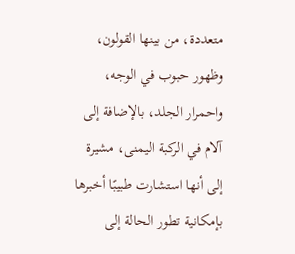متعددة، من بينها القولون، وظهور حبوب في الوجه، واحمرار الجلد، بالإضافة إلى آلام في الركبة اليمنى، مشيرة إلى أنها استشارت طبيبًا أخبرها بإمكانية تطور الحالة إلى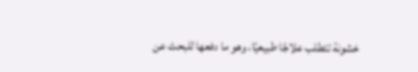خشونة تتطلب علاجًا طبيعيًا، وهو ما دفعها للبحث عن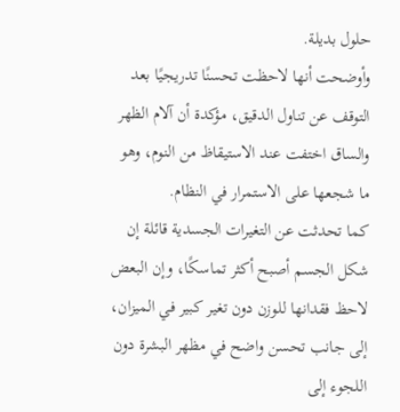حلول بديلة.
وأوضحت أنها لاحظت تحسنًا تدريجيًا بعد التوقف عن تناول الدقيق، مؤكدة أن آلام الظهر والساق اختفت عند الاستيقاظ من النوم، وهو ما شجعها على الاستمرار في النظام.
كما تحدثت عن التغيرات الجسدية قائلة إن شكل الجسم أصبح أكثر تماسكًا، وإن البعض لاحظ فقدانها للوزن دون تغير كبير في الميزان، إلى جانب تحسن واضح في مظهر البشرة دون اللجوء إلى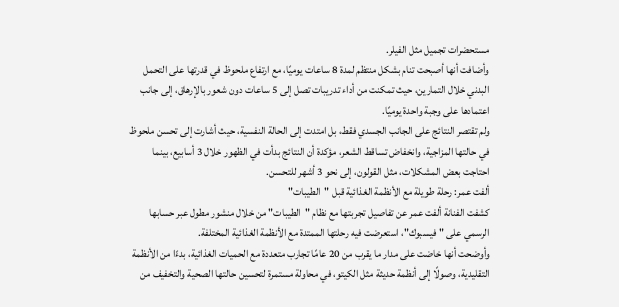مستحضرات تجميل مثل الفيلر.
وأضافت أنها أصبحت تنام بشكل منتظم لمدة 8 ساعات يوميًا، مع ارتفاع ملحوظ في قدرتها على التحمل البدني خلال التمارين، حيث تمكنت من أداء تدريبات تصل إلى 5 ساعات دون شعور بالإرهاق، إلى جانب اعتمادها على وجبة واحدة يوميًا.
ولم تقتصر النتائج على الجانب الجسدي فقط، بل امتدت إلى الحالة النفسية، حيث أشارت إلى تحسن ملحوظ في حالتها المزاجية، وانخفاض تساقط الشعر، مؤكدة أن النتائج بدأت في الظهور خلال 3 أسابيع، بينما احتاجت بعض المشكلات، مثل القولون، إلى نحو 3 أشهر للتحسن.
ألفت عمر: رحلة طويلة مع الأنظمة الغذائية قبل "الطيبات"
كشفت الفنانة ألفت عمر عن تفاصيل تجربتها مع نظام "الطيبات" من خلال منشور مطول عبر حسابها الرسمي على "فيسبوك"، استعرضت فيه رحلتها الممتدة مع الأنظمة الغذائية المختلفة.
وأوضحت أنها خاضت على مدار ما يقرب من 20 عامًا تجارب متعددة مع الحميات الغذائية، بدءًا من الأنظمة التقليدية، وصولًا إلى أنظمة حديثة مثل الكيتو، في محاولة مستمرة لتحسين حالتها الصحية والتخفيف من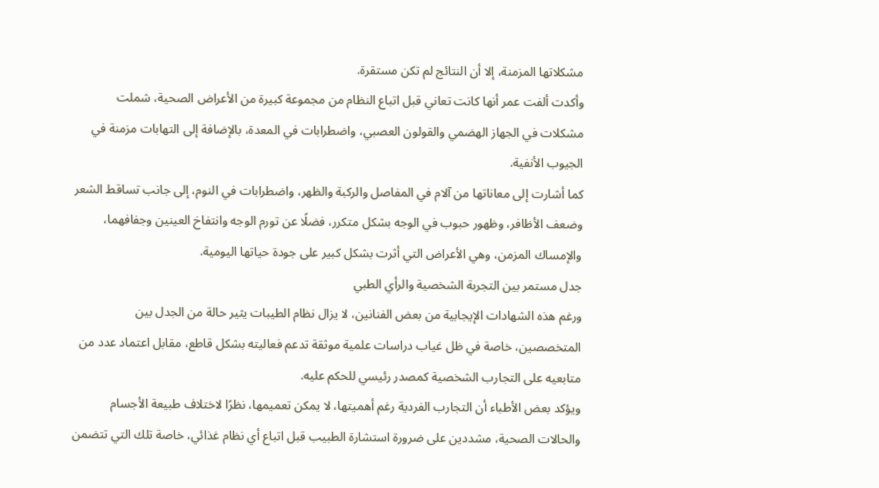مشكلاتها المزمنة، إلا أن النتائج لم تكن مستقرة.
وأكدت ألفت عمر أنها كانت تعاني قبل اتباع النظام من مجموعة كبيرة من الأعراض الصحية، شملت مشكلات في الجهاز الهضمي والقولون العصبي، واضطرابات في المعدة، بالإضافة إلى التهابات مزمنة في الجيوب الأنفية.
كما أشارت إلى معاناتها من آلام في المفاصل والركبة والظهر، واضطرابات في النوم، إلى جانب تساقط الشعر وضعف الأظافر، وظهور حبوب في الوجه بشكل متكرر، فضلًا عن تورم الوجه وانتفاخ العينين وجفافهما، والإمساك المزمن، وهي الأعراض التي أثرت بشكل كبير على جودة حياتها اليومية.
جدل مستمر بين التجربة الشخصية والرأي الطبي
ورغم هذه الشهادات الإيجابية من بعض الفنانين، لا يزال نظام الطيبات يثير حالة من الجدل بين المتخصصين، خاصة في ظل غياب دراسات علمية موثقة تدعم فعاليته بشكل قاطع، مقابل اعتماد عدد من متابعيه على التجارب الشخصية كمصدر رئيسي للحكم عليه.
ويؤكد بعض الأطباء أن التجارب الفردية رغم أهميتها، لا يمكن تعميمها، نظرًا لاختلاف طبيعة الأجسام والحالات الصحية، مشددين على ضرورة استشارة الطبيب قبل اتباع أي نظام غذائي، خاصة تلك التي تتضمن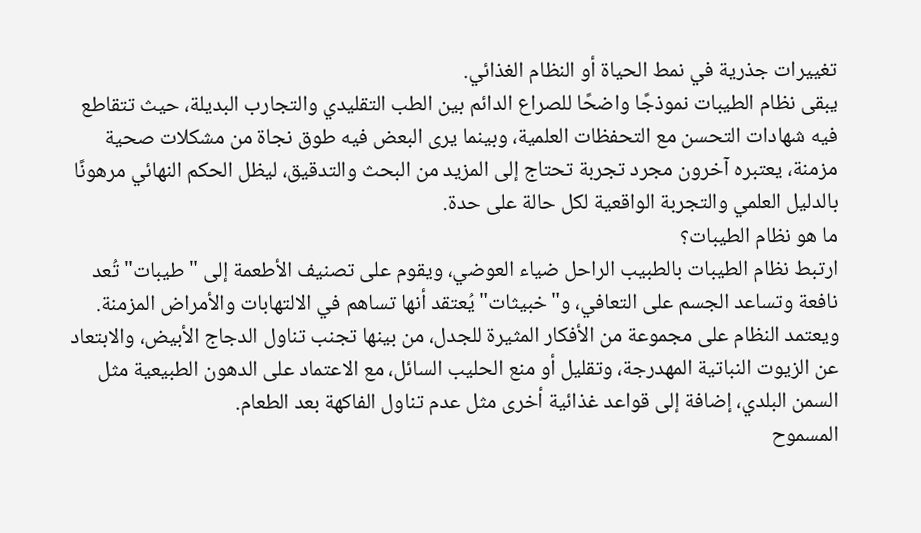تغييرات جذرية في نمط الحياة أو النظام الغذائي.
يبقى نظام الطيبات نموذجًا واضحًا للصراع الدائم بين الطب التقليدي والتجارب البديلة، حيث تتقاطع فيه شهادات التحسن مع التحفظات العلمية، وبينما يرى البعض فيه طوق نجاة من مشكلات صحية مزمنة، يعتبره آخرون مجرد تجربة تحتاج إلى المزيد من البحث والتدقيق، ليظل الحكم النهائي مرهونًا بالدليل العلمي والتجربة الواقعية لكل حالة على حدة.
ما هو نظام الطيبات؟
ارتبط نظام الطيبات بالطبيب الراحل ضياء العوضي، ويقوم على تصنيف الأطعمة إلى "طيبات" تُعد نافعة وتساعد الجسم على التعافي، و"خبيثات" يُعتقد أنها تساهم في الالتهابات والأمراض المزمنة.
ويعتمد النظام على مجموعة من الأفكار المثيرة للجدل، من بينها تجنب تناول الدجاج الأبيض، والابتعاد عن الزيوت النباتية المهدرجة، وتقليل أو منع الحليب السائل، مع الاعتماد على الدهون الطبيعية مثل السمن البلدي، إضافة إلى قواعد غذائية أخرى مثل عدم تناول الفاكهة بعد الطعام.
المسموح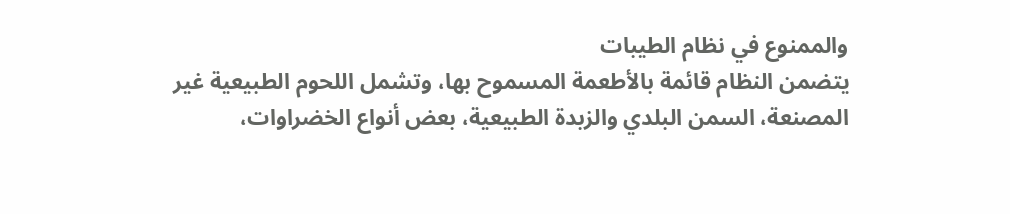والممنوع في نظام الطيبات
يتضمن النظام قائمة بالأطعمة المسموح بها، وتشمل اللحوم الطبيعية غير المصنعة، السمن البلدي والزبدة الطبيعية، بعض أنواع الخضراوات،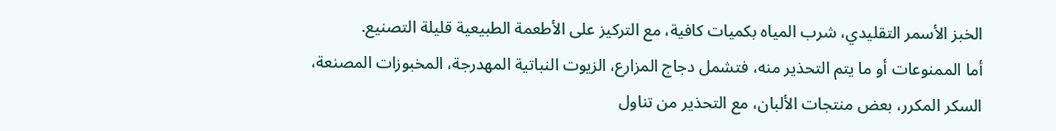الخبز الأسمر التقليدي، شرب المياه بكميات كافية، مع التركيز على الأطعمة الطبيعية قليلة التصنيع.
أما الممنوعات أو ما يتم التحذير منه، فتشمل دجاج المزارع، الزيوت النباتية المهدرجة، المخبوزات المصنعة، السكر المكرر، بعض منتجات الألبان، مع التحذير من تناول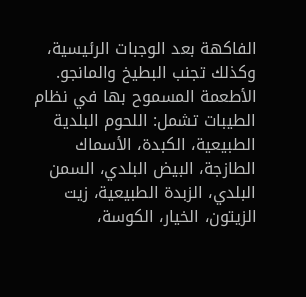الفاكهة بعد الوجبات الرئيسية، وكذلك تجنب البطيخ والمانجو.
الأطعمة المسموح بها في نظام الطيبات تشمل: اللحوم البلدية الطبيعية، الكبدة، الأسماك الطازجة، البيض البلدي، السمن البلدي، الزبدة الطبيعية، زيت الزيتون، الخيار، الكوسة،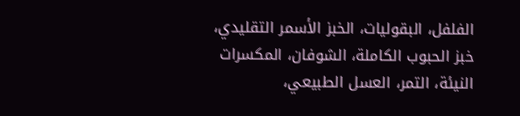الفلفل، البقوليات، الخبز الأسمر التقليدي، خبز الحبوب الكاملة، الشوفان، المكسرات النيئة، التمر، العسل الطبيعي،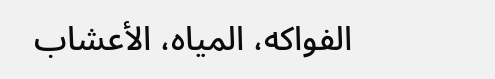الفواكه، المياه، الأعشاب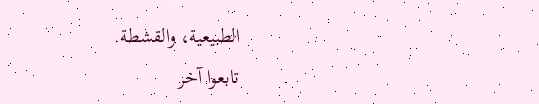الطبيعية، والقشطة.
تابعوا آخر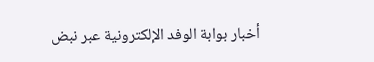أخبار بوابة الوفد الإلكترونية عبر نبض